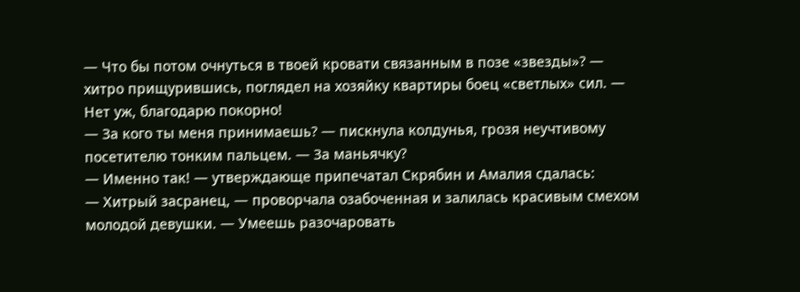— Что бы потом очнуться в твоей кровати связанным в позе «звезды»? — хитро прищурившись, поглядел на хозяйку квартиры боец «светлых» сил. — Нет уж, благодарю покорно!
— За кого ты меня принимаешь? — пискнула колдунья, грозя неучтивому посетителю тонким пальцем. — За маньячку?
— Именно так! — утверждающе припечатал Скрябин и Амалия сдалась:
— Хитрый засранец, — проворчала озабоченная и залилась красивым смехом молодой девушки. — Умеешь разочаровать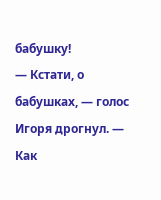бабушку!
— Кстати, о бабушках, — голос Игоря дрогнул. — Как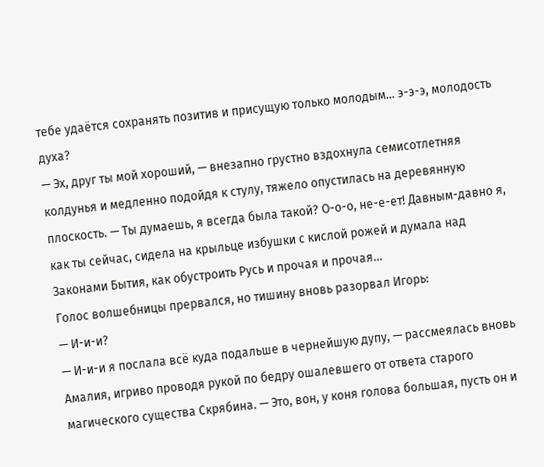тебе удаётся сохранять позитив и присущую только молодым… э-э-э, молодость духа?
— Эх, друг ты мой хороший, — внезапно грустно вздохнула семисотлетняя колдунья и медленно подойдя к стулу, тяжело опустилась на деревянную плоскость. — Ты думаешь, я всегда была такой? О-о-о, не-е-ет! Давным-давно я, как ты сейчас, сидела на крыльце избушки с кислой рожей и думала над Законами Бытия, как обустроить Русь и прочая и прочая…
Голос волшебницы прервался, но тишину вновь разорвал Игорь:
— И-и-и?
— И-и-и я послала всё куда подальше в чернейшую дупу, — рассмеялась вновь Амалия, игриво проводя рукой по бедру ошалевшего от ответа старого магического существа Скрябина. — Это, вон, у коня голова большая, пусть он и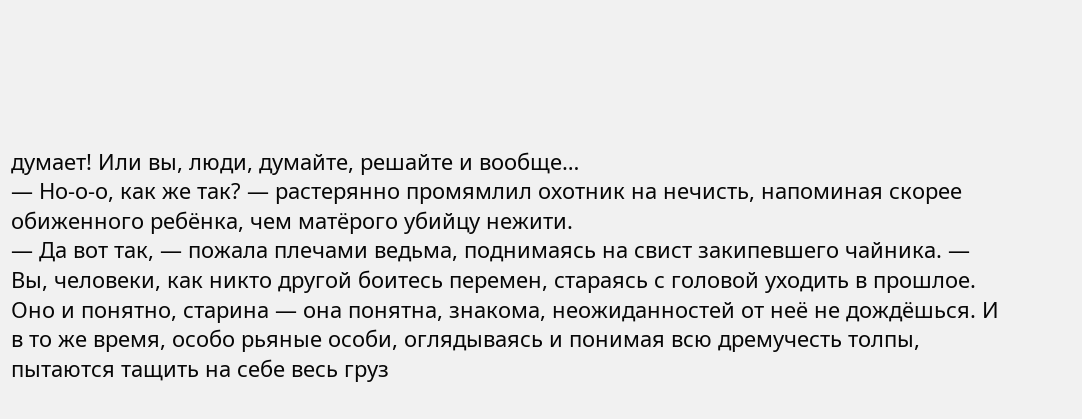думает! Или вы, люди, думайте, решайте и вообще…
— Но-о-о, как же так? — растерянно промямлил охотник на нечисть, напоминая скорее обиженного ребёнка, чем матёрого убийцу нежити.
— Да вот так, — пожала плечами ведьма, поднимаясь на свист закипевшего чайника. — Вы, человеки, как никто другой боитесь перемен, стараясь с головой уходить в прошлое. Оно и понятно, старина — она понятна, знакома, неожиданностей от неё не дождёшься. И в то же время, особо рьяные особи, оглядываясь и понимая всю дремучесть толпы, пытаются тащить на себе весь груз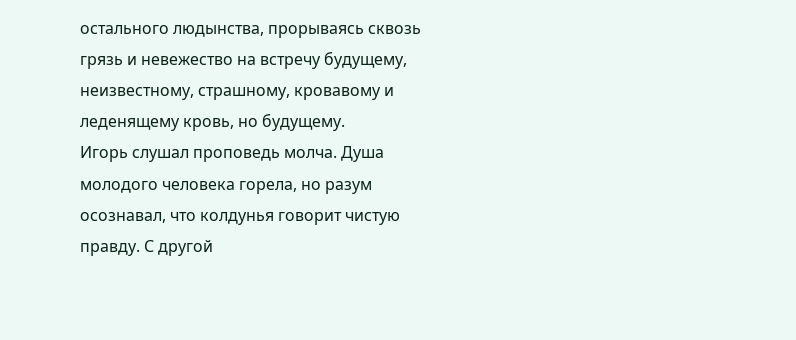остального людынства, прорываясь сквозь грязь и невежество на встречу будущему, неизвестному, страшному, кровавому и леденящему кровь, но будущему.
Игорь слушал проповедь молча. Душа молодого человека горела, но разум осознавал, что колдунья говорит чистую правду. С другой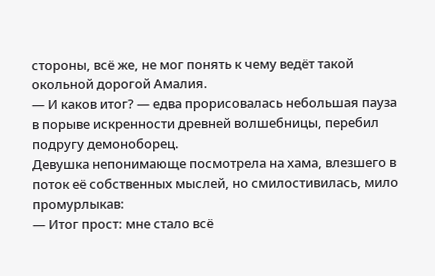стороны, всё же, не мог понять к чему ведёт такой окольной дорогой Амалия.
— И каков итог? — едва прорисовалась небольшая пауза в порыве искренности древней волшебницы, перебил подругу демоноборец.
Девушка непонимающе посмотрела на хама, влезшего в поток её собственных мыслей, но смилостивилась, мило промурлыкав:
— Итог прост: мне стало всё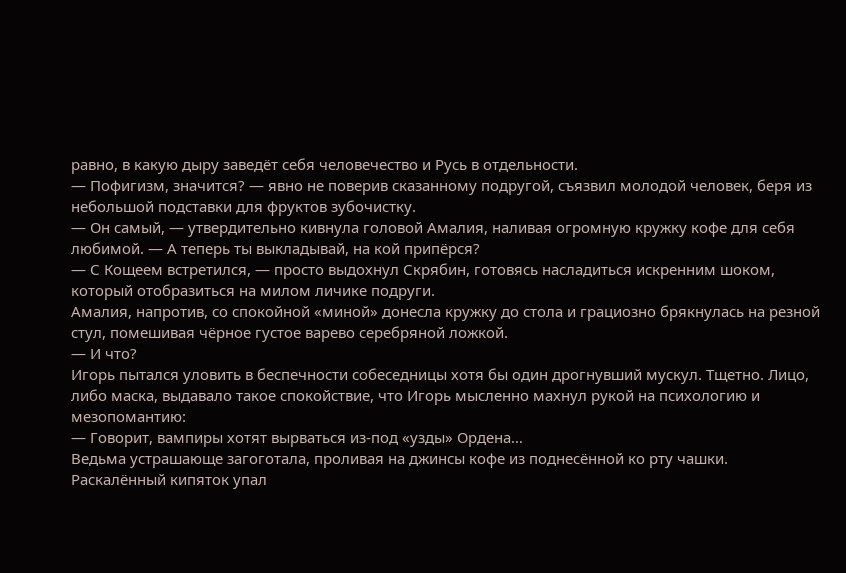равно, в какую дыру заведёт себя человечество и Русь в отдельности.
— Пофигизм, значится? — явно не поверив сказанному подругой, съязвил молодой человек, беря из небольшой подставки для фруктов зубочистку.
— Он самый, — утвердительно кивнула головой Амалия, наливая огромную кружку кофе для себя любимой. — А теперь ты выкладывай, на кой припёрся?
— С Кощеем встретился, — просто выдохнул Скрябин, готовясь насладиться искренним шоком, который отобразиться на милом личике подруги.
Амалия, напротив, со спокойной «миной» донесла кружку до стола и грациозно брякнулась на резной стул, помешивая чёрное густое варево серебряной ложкой.
— И что?
Игорь пытался уловить в беспечности собеседницы хотя бы один дрогнувший мускул. Тщетно. Лицо, либо маска, выдавало такое спокойствие, что Игорь мысленно махнул рукой на психологию и мезопомантию:
— Говорит, вампиры хотят вырваться из-под «узды» Ордена…
Ведьма устрашающе загоготала, проливая на джинсы кофе из поднесённой ко рту чашки. Раскалённый кипяток упал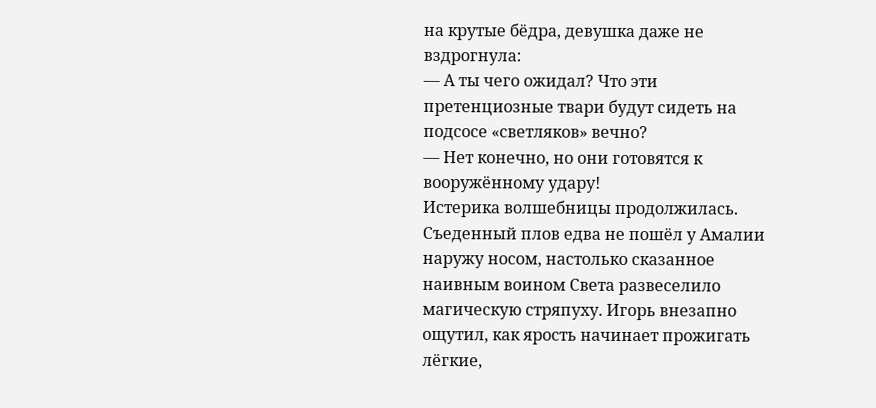на крутые бёдра, девушка даже не вздрогнула:
— А ты чего ожидал? Что эти претенциозные твари будут сидеть на подсосе «светляков» вечно?
— Нет конечно, но они готовятся к вооружённому удару!
Истерика волшебницы продолжилась. Съеденный плов едва не пошёл у Амалии наружу носом, настолько сказанное наивным воином Света развеселило магическую стряпуху. Игорь внезапно ощутил, как ярость начинает прожигать лёгкие,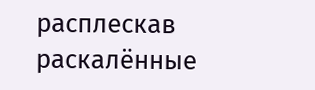расплескав раскалённые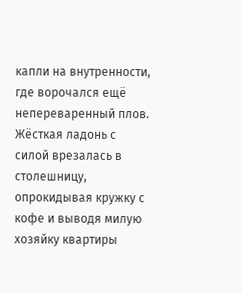капли на внутренности, где ворочался ещё непереваренный плов. Жёсткая ладонь с силой врезалась в столешницу, опрокидывая кружку с кофе и выводя милую хозяйку квартиры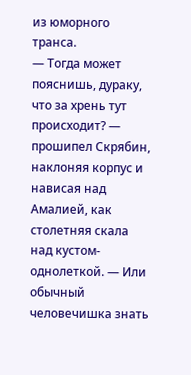из юморного транса.
— Тогда может пояснишь, дураку, что за хрень тут происходит? — прошипел Скрябин, наклоняя корпус и нависая над Амалией, как столетняя скала над кустом-однолеткой. — Или обычный человечишка знать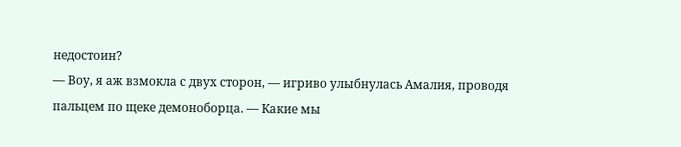недостоин?
— Воу, я аж взмокла с двух сторон, — игриво улыбнулась Амалия, проводя пальцем по щеке демоноборца. — Какие мы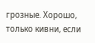грозные. Хорошо, только кивни, если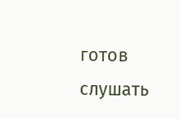готов слушать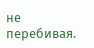не перебивая.